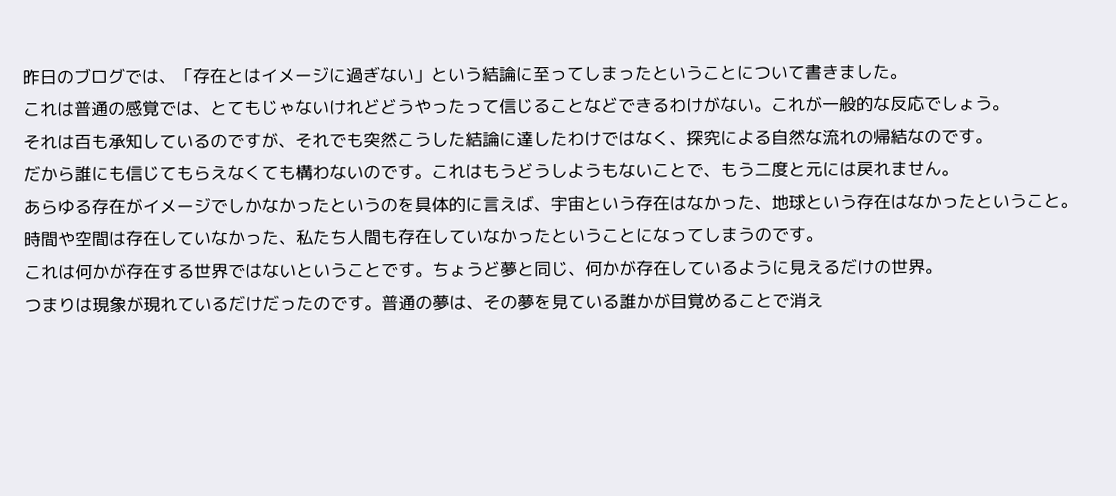昨日のブログでは、「存在とはイメージに過ぎない」という結論に至ってしまったということについて書きました。
これは普通の感覚では、とてもじゃないけれどどうやったって信じることなどできるわけがない。これが一般的な反応でしょう。
それは百も承知しているのですが、それでも突然こうした結論に達したわけではなく、探究による自然な流れの帰結なのです。
だから誰にも信じてもらえなくても構わないのです。これはもうどうしようもないことで、もう二度と元には戻れません。
あらゆる存在がイメージでしかなかったというのを具体的に言えば、宇宙という存在はなかった、地球という存在はなかったということ。
時間や空間は存在していなかった、私たち人間も存在していなかったということになってしまうのです。
これは何かが存在する世界ではないということです。ちょうど夢と同じ、何かが存在しているように見えるだけの世界。
つまりは現象が現れているだけだったのです。普通の夢は、その夢を見ている誰かが目覚めることで消え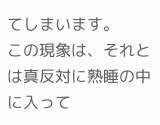てしまいます。
この現象は、それとは真反対に熟睡の中に入って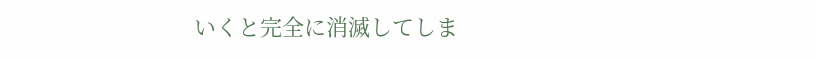いくと完全に消滅してしま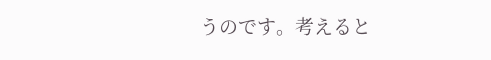うのです。考えると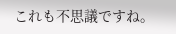これも不思議ですね。